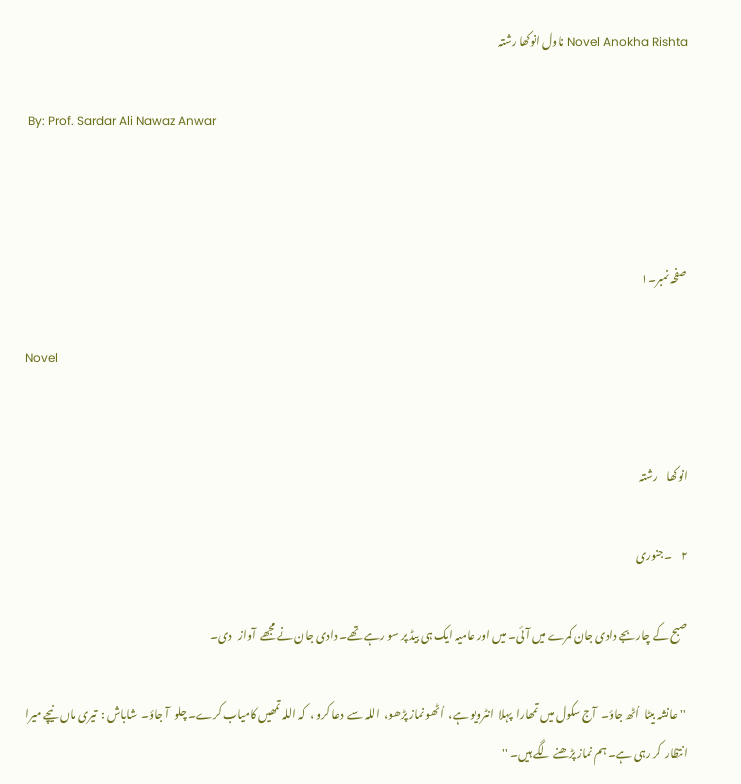Novel Anokha Rishta ناول انوکھا رشتہ

 By: Prof. Sardar Ali Nawaz Anwar



صفحہ نمبر۔۱

Novel


انوکھا    رشتہ

۲    ۔جنوری

صبح کے چار بجے دادی جان کمرے میں آئی۔ میں اور عامیہ ایک ہی بیڈ پر سو رہے تھے۔ دادی جان نے مجھے  آواز   دی۔

 '' عانشہ بیٹا  اُٹھ جاؤ۔  آج سکول میں تمھارا  پہلا  انٹرویو ہے،  اُٹھو نماز پڑھو،  اللہ سے  دعا کرو ،  کہ اللہ تمھیں کامیاب کرے۔ چلو  آ جاؤ۔  شاباش :  تیری ماں نیچے میرا  انتظار  کر رہی ہے۔ ہم نماز پڑھنے لگے ہیں۔ ''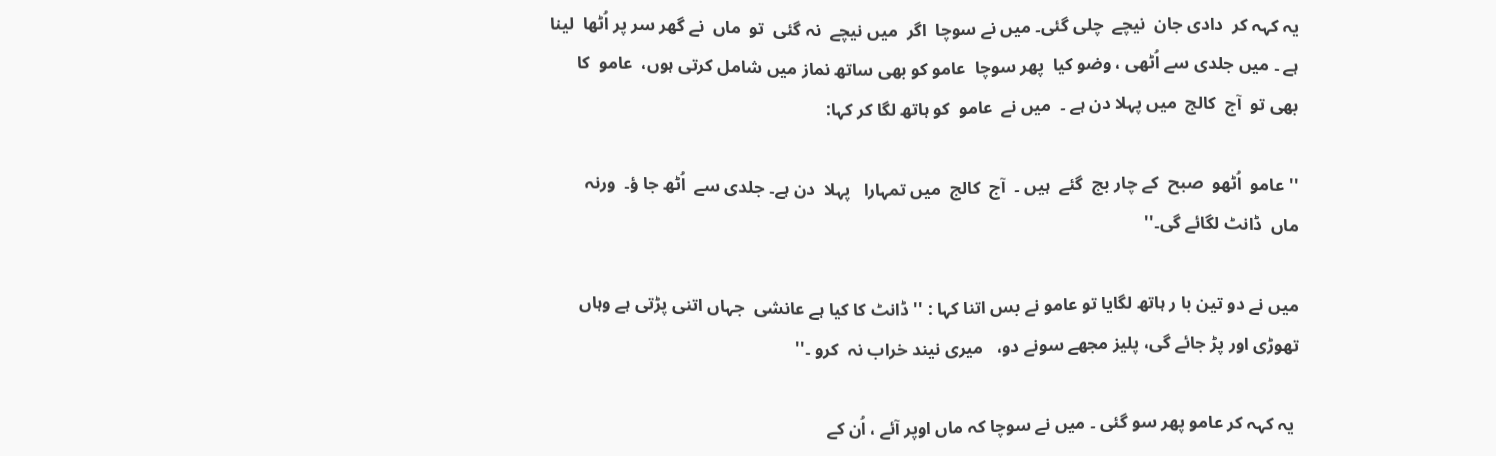یہ کہہ کر  دادی جان  نیچے  چلی گئی۔ میں نے سوچا  اگر  میں نیچے  نہ گئی  تو  ماں  نے گھر سر پر اُٹھا  لینا  ہے ۔ میں جلدی سے اُٹھی ، وضو کیا  پھر سوچا  عامو کو بھی ساتھ نماز میں شامل کرتی ہوں،  عامو  کا  بھی تو  آج  کالج  میں پہلا دن ہے ۔  میں نے  عامو  کو ہاتھ لگا کر کہا:

'' عامو  اُٹھو  صبح  کے چار بج  گئے  ہیں ۔  آج  کالج  میں تمہارا   پہلا  دن ہے۔ جلدی سے  اُٹھ جا ؤ۔  ورنہ  ماں  ڈانٹ لگائے گی۔''

میں نے دو تین با ر ہاتھ لگایا تو عامو نے بس اتنا کہا : '' ڈانٹ کا کیا ہے عانشی  جہاں اتنی پڑتی ہے وہاں  تھوڑی اور پڑ جائے گی، پلیز مجھے سونے دو،   میری نیند خراب نہ  کرو ۔''

 یہ کہہ کر عامو پھر سو گئی ۔ میں نے سوچا کہ ماں اوپر آئے ، اُن کے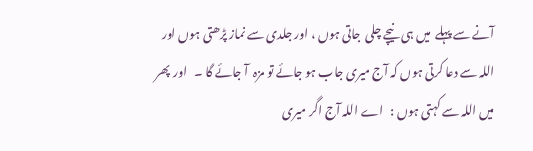آنے سے پہلے  میں ہی نیچے چلی  جاتی ہوں ، اور جلدی سے نماز پڑھتی ہوں اور اللہ سے دعا کرتی ہوں کہ آج میری جاب ہو جائے تو مزہ  آ جائے گا ۔   اور  پھر میں اللہ سے کہتی ہوں :   اے اللہ آج اگر میری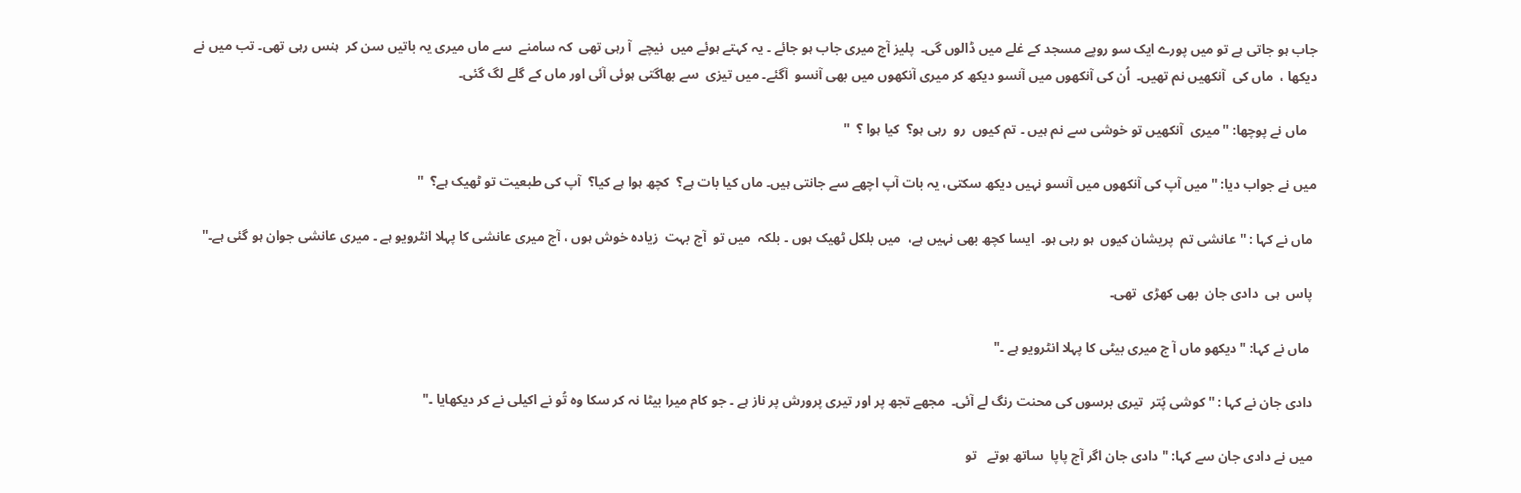جاب ہو جاتی ہے تو میں پورے ایک سو روپے مسجد کے غلے میں ڈالوں گی۔  پلیز آج میری جاب ہو جائے ۔ یہ کہتے ہوئے میں  نیچے  آ رہی تھی  کہ سامنے  سے ماں میری یہ باتیں سن کر  ہنس رہی تھی۔ تب میں نے دیکھا ،  ماں کی  آنکھیں نم تھیں۔  اُن کی آنکھوں میں آنسو دیکھ کر میری آنکھوں میں بھی آنسو  آگئے۔ میں تیزی  سے بھاگتی ہوئی آئی اور ماں کے گلے لگ گئی۔

   ماں نے پوچھا: '' میری  آنکھیں تو خوشی سے نم ہیں ۔ تم کیوں  رو  رہی ہو؟  کیا ہوا ؟  ''

میں نے جواب دیا: '' میں آپ کی آنکھوں میں آنسو نہیں دیکھ سکتی، یہ بات آپ اچھے سے جانتی ہیں۔ ماں کیا بات ہے؟  کچھ ہوا ہے کیا؟  آپ کی طبعیت تو ٹھیک ہے؟  ''

 ماں نے کہا : ''عانشی تم  پریشان کیوں  ہو رہی ہو۔  ایسا کچھ بھی نہیں ہے،  میں بلکل ٹھیک ہوں ۔ بلکہ  میں تو  آج بہت  زیادہ خوش ہوں ، آج میری عانشی کا پہلا انٹرویو ہے ۔ میری عانشی جوان ہو گئی ہے۔''

 پاس  ہی  دادی جان  بھی کھڑی  تھی۔

  ماں نے کہا: " دیکھو ماں آ ج میری بیٹی کا پہلا انٹرویو ہے ۔"

 دادی جان نے کہا : '' کوشی پُتر  تیری برسوں کی محنت رنگ لے آئی۔  مجھے تجھ پر اور تیری پرورش پر ناز ہے ۔ جو کام میرا بیٹا نہ کر سکا وہ تُو نے اکیلی نے کر دیکھایا ۔"

 میں نے دادی جان سے کہا: " دادی جان اگر آج پاپا  ساتھ ہوتے   تو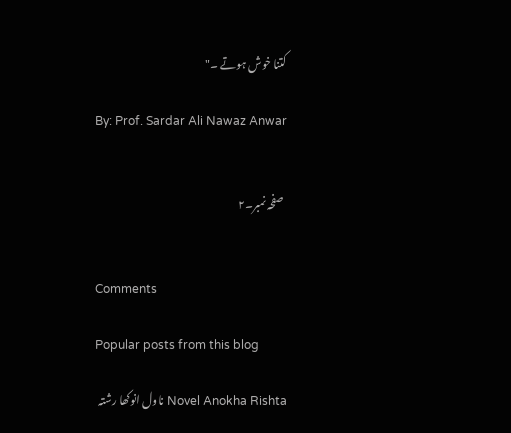کتنا خوش ہوتے ۔"

By: Prof. Sardar Ali Nawaz Anwar


 صفحہ نمبر۔۲


Comments

Popular posts from this blog

Novel Anokha Rishta ناول انوکھا رشتہ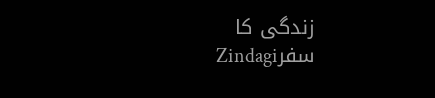زندگی کا سفرZindagi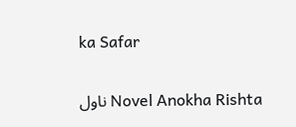ka Safar

Novel Anokha Rishta ناول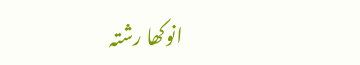انوکھا رشتہ